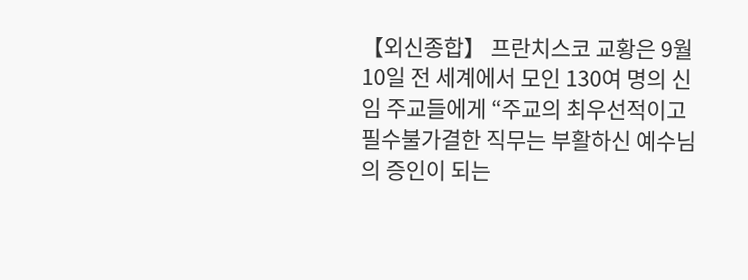【외신종합】 프란치스코 교황은 9월 10일 전 세계에서 모인 130여 명의 신임 주교들에게 “주교의 최우선적이고 필수불가결한 직무는 부활하신 예수님의 증인이 되는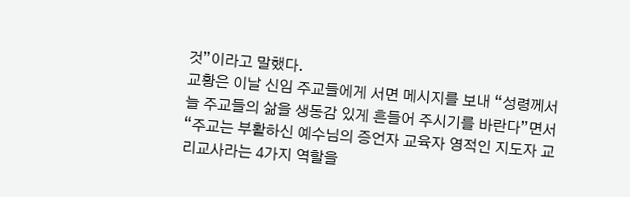것”이라고 말했다.
교황은 이날 신임 주교들에게 서면 메시지를 보내 “성령께서 늘 주교들의 삶을 생동감 있게 흔들어 주시기를 바란다”면서 “주교는 부활하신 예수님의 증언자 교육자 영적인 지도자 교리교사라는 4가지 역할을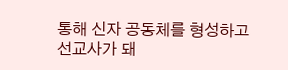통해 신자 공동체를 형성하고 선교사가 돼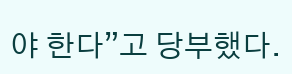야 한다”고 당부했다.